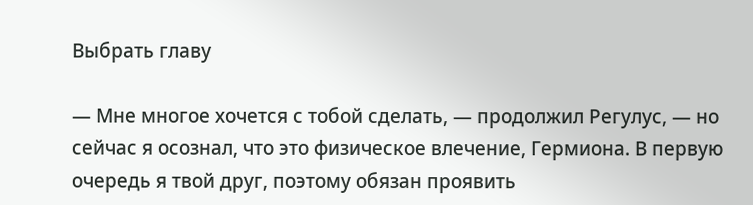Выбрать главу

— Мне многое хочется с тобой сделать, — продолжил Регулус, — но сейчас я осознал, что это физическое влечение, Гермиона. В первую очередь я твой друг, поэтому обязан проявить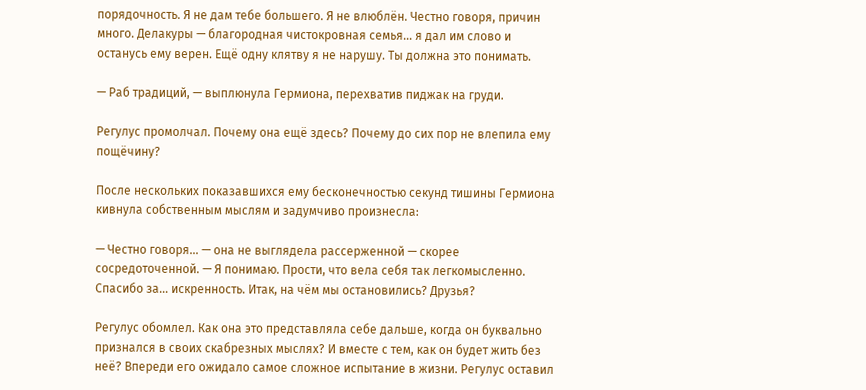порядочность. Я не дам тебе большего. Я не влюблён. Честно говоря, причин много. Делакуры — благородная чистокровная семья… я дал им слово и останусь ему верен. Ещё одну клятву я не нарушу. Ты должна это понимать.

— Раб традиций, — выплюнула Гермиона, перехватив пиджак на груди.

Регулус промолчал. Почему она ещё здесь? Почему до сих пор не влепила ему пощёчину?

После нескольких показавшихся ему бесконечностью секунд тишины Гермиона кивнула собственным мыслям и задумчиво произнесла:

— Честно говоря… — она не выглядела рассерженной — скорее сосредоточенной. — Я понимаю. Прости, что вела себя так легкомысленно. Спасибо за… искренность. Итак, на чём мы остановились? Друзья?

Регулус обомлел. Как она это представляла себе дальше, когда он буквально признался в своих скабрезных мыслях? И вместе с тем, как он будет жить без неё? Впереди его ожидало самое сложное испытание в жизни. Регулус оставил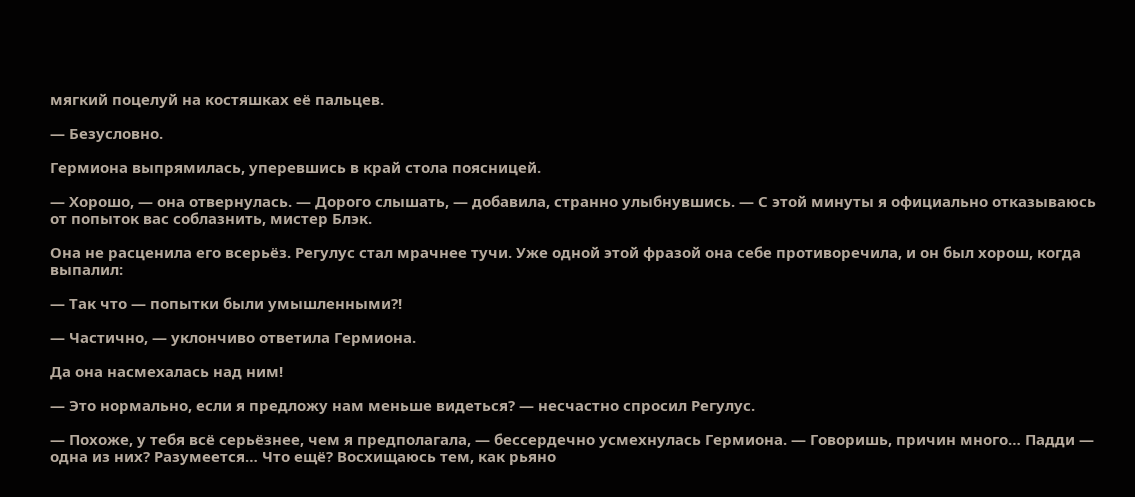мягкий поцелуй на костяшках её пальцев.

— Безусловно.

Гермиона выпрямилась, уперевшись в край стола поясницей.

— Хорошо, — она отвернулась. — Дорого слышать, — добавила, странно улыбнувшись. — С этой минуты я официально отказываюсь от попыток вас соблазнить, мистер Блэк.

Она не расценила его всерьёз. Регулус стал мрачнее тучи. Уже одной этой фразой она себе противоречила, и он был хорош, когда выпалил:

— Так что — попытки были умышленными?!

— Частично, — уклончиво ответила Гермиона.

Да она насмехалась над ним!

— Это нормально, если я предложу нам меньше видеться? — несчастно спросил Регулус.

— Похоже, у тебя всё серьёзнее, чем я предполагала, — бессердечно усмехнулась Гермиона. — Говоришь, причин много… Падди — одна из них? Разумеется… Что ещё? Восхищаюсь тем, как рьяно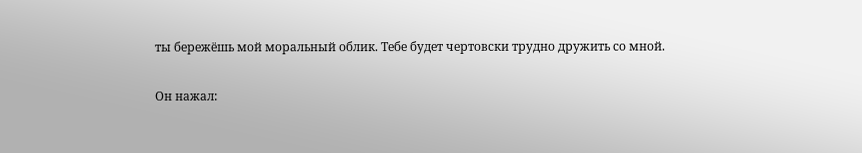ты бережёшь мой моральный облик. Тебе будет чертовски трудно дружить со мной.

Он нажал: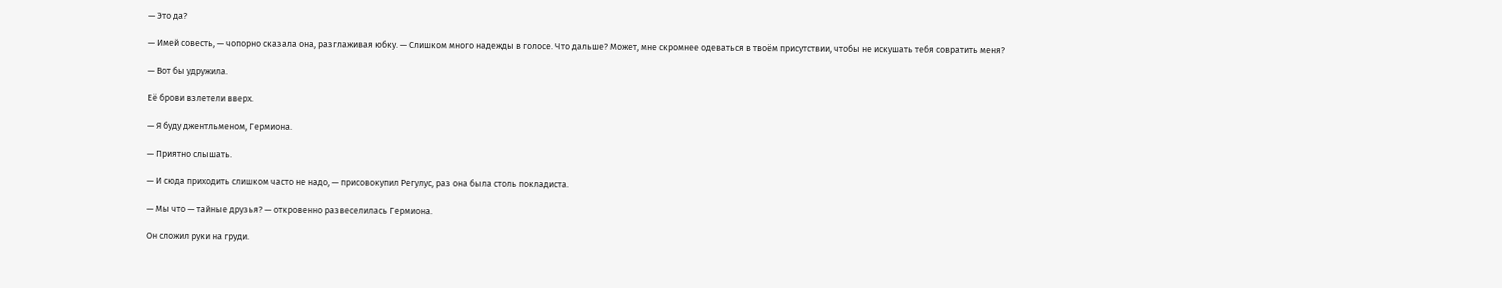— Это да?

— Имей совесть, — чопорно сказала она, разглаживая юбку. — Слишком много надежды в голосе. Что дальше? Может, мне скромнее одеваться в твоём присутствии, чтобы не искушать тебя совратить меня?

— Вот бы удружила.

Её брови взлетели вверх.

— Я буду джентльменом, Гермиона.

— Приятно слышать.

— И сюда приходить слишком часто не надо, — присовокупил Регулус, раз она была столь покладиста.

— Мы что — тайные друзья? — откровенно развеселилась Гермиона.

Он сложил руки на груди.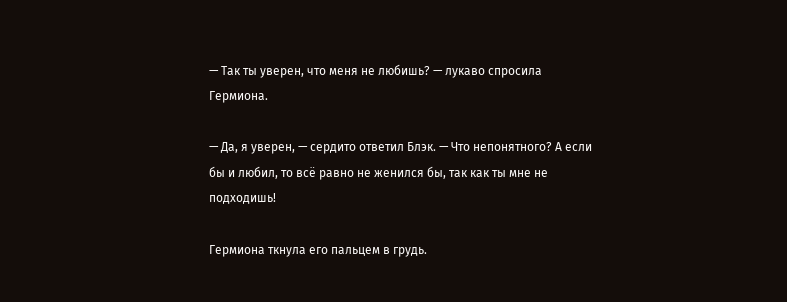— Так ты уверен, что меня не любишь? — лукаво спросила Гермиона.

— Да, я уверен, — сердито ответил Блэк. — Что непонятного? А если бы и любил, то всё равно не женился бы, так как ты мне не подходишь!

Гермиона ткнула его пальцем в грудь.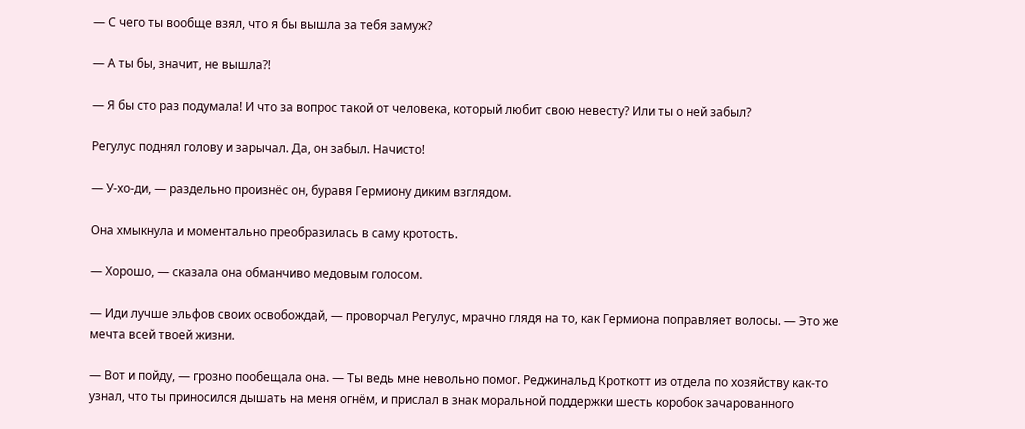— С чего ты вообще взял, что я бы вышла за тебя замуж?

— А ты бы, значит, не вышла?!

— Я бы сто раз подумала! И что за вопрос такой от человека, который любит свою невесту? Или ты о ней забыл?

Регулус поднял голову и зарычал. Да, он забыл. Начисто!

— У-хо-ди, — раздельно произнёс он, буравя Гермиону диким взглядом.

Она хмыкнула и моментально преобразилась в саму кротость.

— Хорошо, — сказала она обманчиво медовым голосом.

— Иди лучше эльфов своих освобождай, — проворчал Регулус, мрачно глядя на то, как Гермиона поправляет волосы. — Это же мечта всей твоей жизни.

— Вот и пойду, — грозно пообещала она. — Ты ведь мне невольно помог. Реджинальд Кроткотт из отдела по хозяйству как-то узнал, что ты приносился дышать на меня огнём, и прислал в знак моральной поддержки шесть коробок зачарованного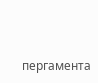пергамента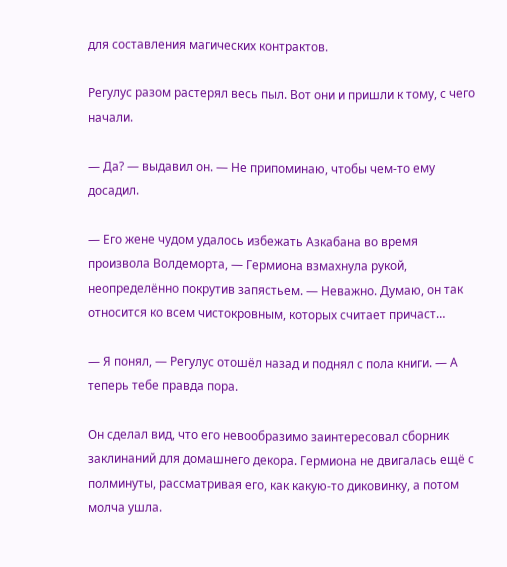для составления магических контрактов.

Регулус разом растерял весь пыл. Вот они и пришли к тому, с чего начали.

— Да? — выдавил он. — Не припоминаю, чтобы чем-то ему досадил.

— Его жене чудом удалось избежать Азкабана во время произвола Волдеморта, — Гермиона взмахнула рукой, неопределённо покрутив запястьем. — Неважно. Думаю, он так относится ко всем чистокровным, которых считает причаст…

— Я понял, — Регулус отошёл назад и поднял с пола книги. — А теперь тебе правда пора.

Он сделал вид, что его невообразимо заинтересовал сборник заклинаний для домашнего декора. Гермиона не двигалась ещё с полминуты, рассматривая его, как какую-то диковинку, а потом молча ушла.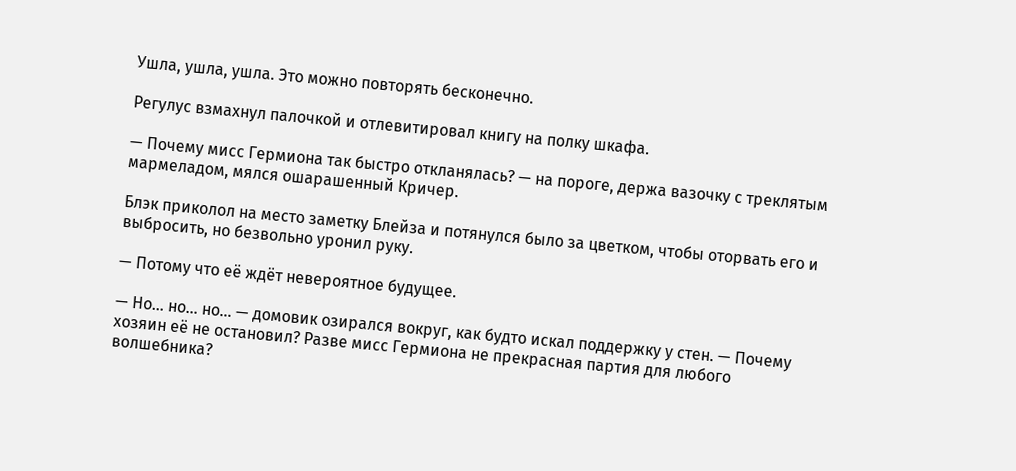Ушла, ушла, ушла. Это можно повторять бесконечно.

Регулус взмахнул палочкой и отлевитировал книгу на полку шкафа.

— Почему мисс Гермиона так быстро откланялась? — на пороге, держа вазочку с треклятым мармеладом, мялся ошарашенный Кричер.

Блэк приколол на место заметку Блейза и потянулся было за цветком, чтобы оторвать его и выбросить, но безвольно уронил руку.

— Потому что её ждёт невероятное будущее.

— Но… но… но… — домовик озирался вокруг, как будто искал поддержку у стен. — Почему хозяин её не остановил? Разве мисс Гермиона не прекрасная партия для любого волшебника?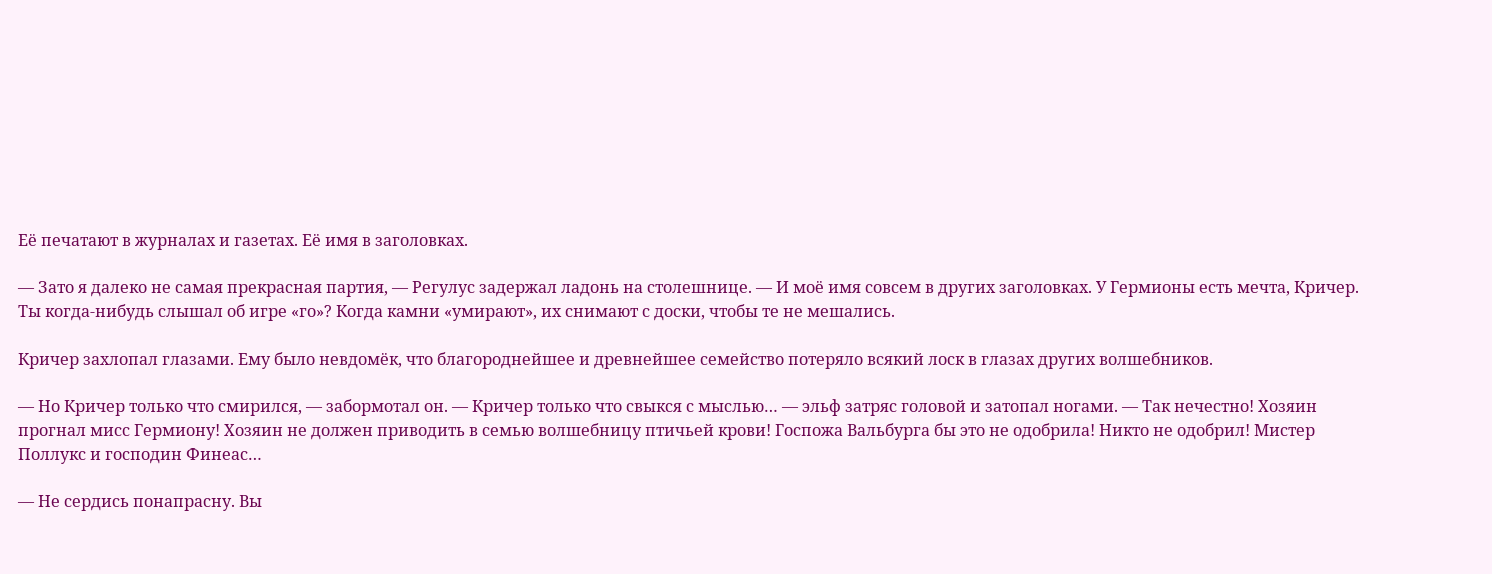Её печатают в журналах и газетах. Её имя в заголовках.

— Зато я далеко не самая прекрасная партия, — Регулус задержал ладонь на столешнице. — И моё имя совсем в других заголовках. У Гермионы есть мечта, Кричер. Ты когда-нибудь слышал об игре «го»? Когда камни «умирают», их снимают с доски, чтобы те не мешались.

Кричер захлопал глазами. Ему было невдомёк, что благороднейшее и древнейшее семейство потеряло всякий лоск в глазах других волшебников.

— Но Кричер только что смирился, — забормотал он. — Кричер только что свыкся с мыслью… — эльф затряс головой и затопал ногами. — Так нечестно! Хозяин прогнал мисс Гермиону! Хозяин не должен приводить в семью волшебницу птичьей крови! Госпожа Вальбурга бы это не одобрила! Никто не одобрил! Мистер Поллукс и господин Финеас…

— Не сердись понапрасну. Вы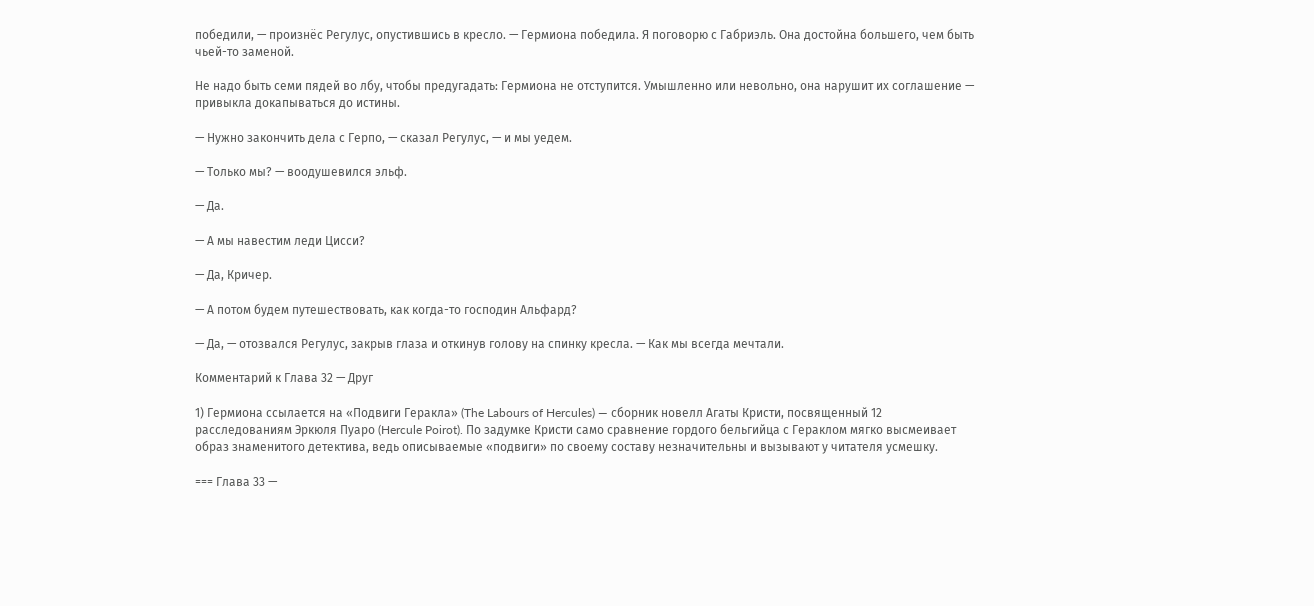победили, — произнёс Регулус, опустившись в кресло. — Гермиона победила. Я поговорю с Габриэль. Она достойна большего, чем быть чьей-то заменой.

Не надо быть семи пядей во лбу, чтобы предугадать: Гермиона не отступится. Умышленно или невольно, она нарушит их соглашение — привыкла докапываться до истины.

— Нужно закончить дела с Герпо, — сказал Регулус, — и мы уедем.

— Только мы? — воодушевился эльф.

— Да.

— А мы навестим леди Цисси?

— Да, Кричер.

— А потом будем путешествовать, как когда-то господин Альфард?

— Да, — отозвался Регулус, закрыв глаза и откинув голову на спинку кресла. — Как мы всегда мечтали.

Комментарий к Глава 32 — Друг

1) Гермиона ссылается на «Подвиги Геракла» (The Labours of Hercules) — сборник новелл Агаты Кристи, посвященный 12 расследованиям Эркюля Пуаро (Hercule Poirot). По задумке Кристи само сравнение гордого бельгийца с Гераклом мягко высмеивает образ знаменитого детектива, ведь описываемые «подвиги» по своему составу незначительны и вызывают у читателя усмешку.

=== Глава 33 —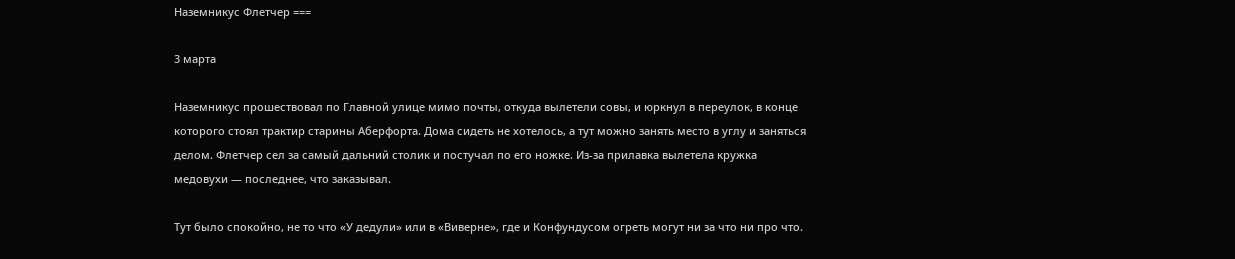Наземникус Флетчер ===

3 марта

Наземникус прошествовал по Главной улице мимо почты, откуда вылетели совы, и юркнул в переулок, в конце которого стоял трактир старины Аберфорта. Дома сидеть не хотелось, а тут можно занять место в углу и заняться делом. Флетчер сел за самый дальний столик и постучал по его ножке. Из-за прилавка вылетела кружка медовухи — последнее, что заказывал.

Тут было спокойно, не то что «У дедули» или в «Виверне», где и Конфундусом огреть могут ни за что ни про что.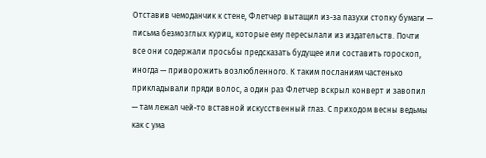Отставив чемоданчик к стене, Флетчер вытащил из-за пазухи стопку бумаги — письма безмозглых куриц, которые ему пересылали из издательств. Почти все они содержали просьбы предсказать будущее или составить гороскоп, иногда — приворожить возлюбленного. К таким посланиям частенько прикладывали пряди волос, а один раз Флетчер вскрыл конверт и завопил — там лежал чей-то вставной искусственный глаз. С приходом весны ведьмы как с ума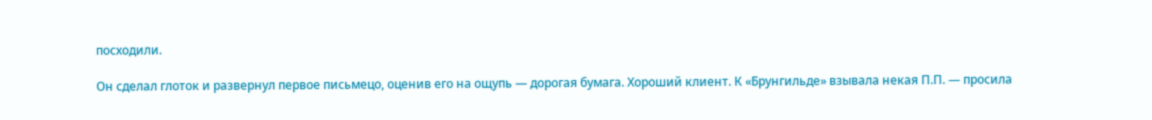посходили.

Он сделал глоток и развернул первое письмецо, оценив его на ощупь — дорогая бумага. Хороший клиент. К «Брунгильде» взывала некая П.П. — просила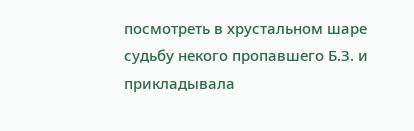посмотреть в хрустальном шаре судьбу некого пропавшего Б.З. и прикладывала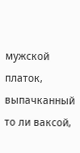мужской платок, выпачканный то ли ваксой,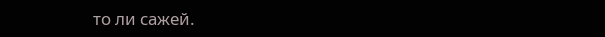то ли сажей.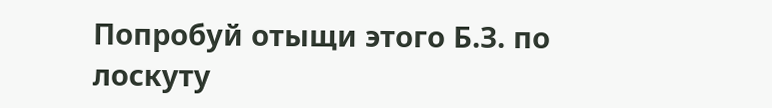Попробуй отыщи этого Б.З. по лоскуту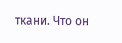ткани. Что он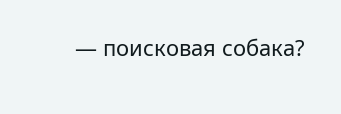— поисковая собака?